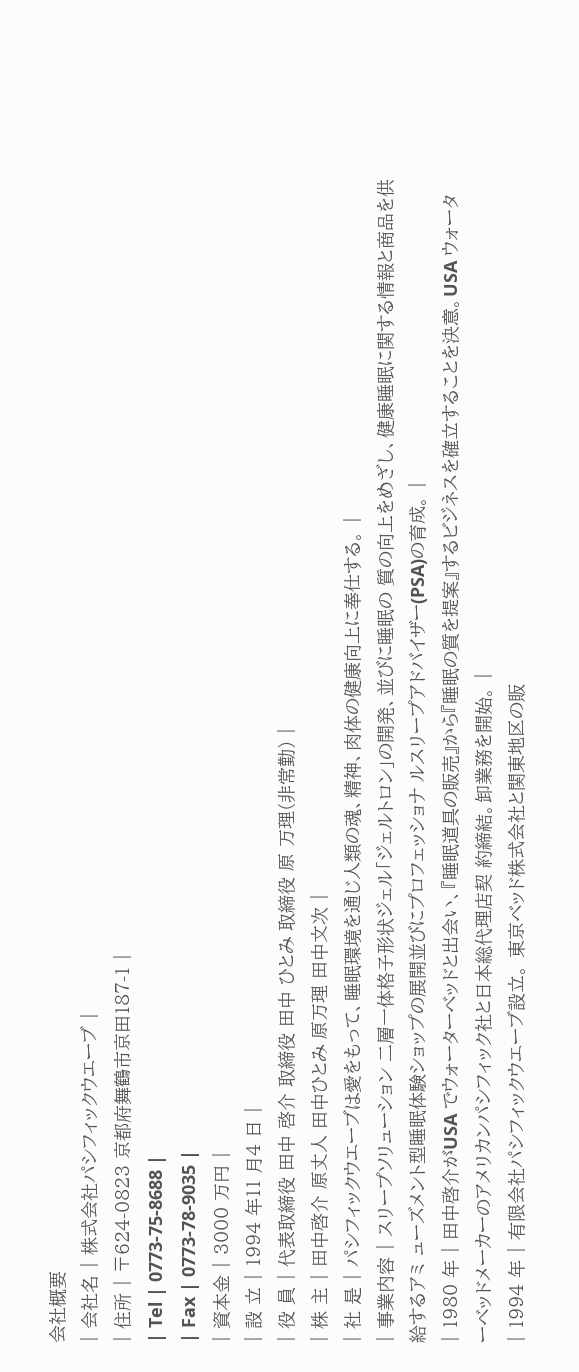会社概要
| 会社名 | 株式会社パシフィックウエーブ |
| 住所 | 〒624-0823 京都府舞鶴市京田187-1 |
| Tel | 0773-75-8688 |
| Fax | 0773-78-9035 |
| 資本金 | 3000 万円 |
| 設 立 | 1994 年11 月4 日 |
| 役 員 | 代表取締役 田中 啓介 取締役 田中 ひとみ 取締役 原 万理(非常勤) |
| 株 主 | 田中啓介 原丈人 田中ひとみ 原万理 田中文次 |
| 社 是 | パシフィックウエーブは愛をもって、睡眠環境を通じ人類の魂、精神、肉体の健康向上に奉仕する。 |
| 事業内容 | スリープソリューション 二層一体格子形状ジェル「ジェルトロン」の開発、並びに睡眠の 質の向上をめざし、健康睡眠に関する情報と商品を供給するアミ ューズメント型睡眠体験ショップの展開並びにプロフェッショナ ルスリープアドバイザー(PSA)の育成。 |
| 1980 年 | 田中啓介がUSA でウォーターベッドと出会い、『睡眠道具の販売』から『睡眠の質を提案』するビジネスを確立することを決意。USA ウォーターベッドメーカーのアメリカンパシフィック社と日本総代理店契 約締結。卸業務を開始。 |
| 1994 年 | 有限会社パシフィックウエーブ設立。 東京ベッド株式会社と関東地区の販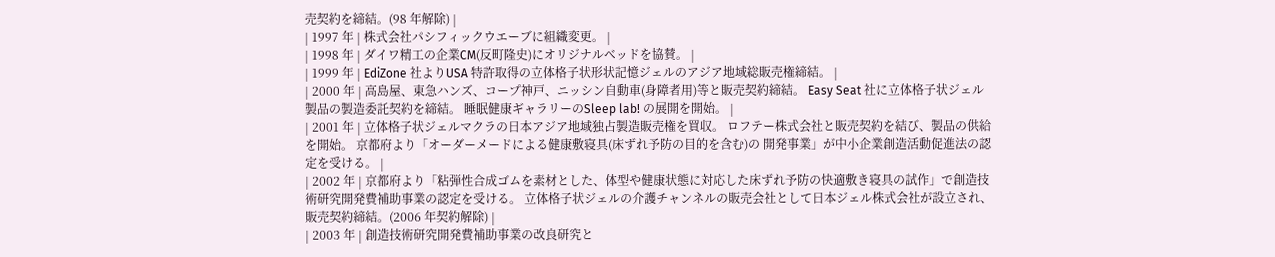売契約を締結。(98 年解除) |
| 1997 年 | 株式会社パシフィックウエーブに組織変更。 |
| 1998 年 | ダイワ精工の企業CM(反町隆史)にオリジナルベッドを協賛。 |
| 1999 年 | EdiZone 社よりUSA 特許取得の立体格子状形状記憶ジェルのアジア地域総販売権締結。 |
| 2000 年 | 高島屋、東急ハンズ、コープ神戸、ニッシン自動車(身障者用)等と販売契約締結。 Easy Seat 社に立体格子状ジェル製品の製造委託契約を締結。 睡眠健康ギャラリーのSleep lab! の展開を開始。 |
| 2001 年 | 立体格子状ジェルマクラの日本アジア地域独占製造販売権を買収。 ロフテー株式会社と販売契約を結び、製品の供給を開始。 京都府より「オーダーメードによる健康敷寝具(床ずれ予防の目的を含む)の 開発事業」が中小企業創造活動促進法の認定を受ける。 |
| 2002 年 | 京都府より「粘弾性合成ゴムを素材とした、体型や健康状態に対応した床ずれ予防の快適敷き寝具の試作」で創造技術研究開発費補助事業の認定を受ける。 立体格子状ジェルの介護チャンネルの販売会社として日本ジェル株式会社が設立され、販売契約締結。(2006 年契約解除) |
| 2003 年 | 創造技術研究開発費補助事業の改良研究と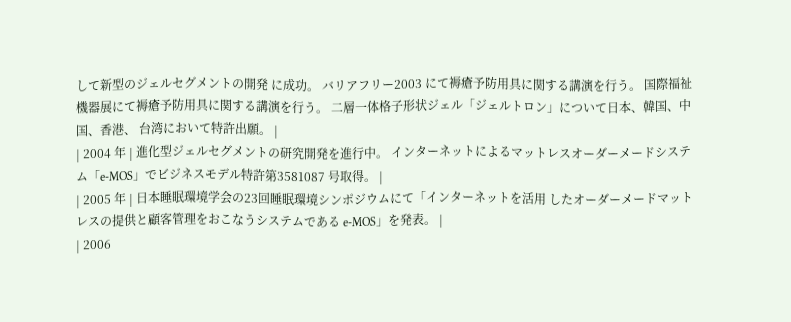して新型のジェルセグメントの開発 に成功。 バリアフリー2003 にて褥瘡予防用具に関する講演を行う。 国際福祉機器展にて褥瘡予防用具に関する講演を行う。 二層一体格子形状ジェル「ジェルトロン」について日本、韓国、中国、香港、 台湾において特許出願。 |
| 2004 年 | 進化型ジェルセグメントの研究開発を進行中。 インターネットによるマットレスオーダーメードシステム「e-MOS」でビジネスモデル特許第3581087 号取得。 |
| 2005 年 | 日本睡眠環境学会の23回睡眠環境シンポジウムにて「インターネットを活用 したオーダーメードマットレスの提供と顧客管理をおこなうシステムである e-MOS」を発表。 |
| 2006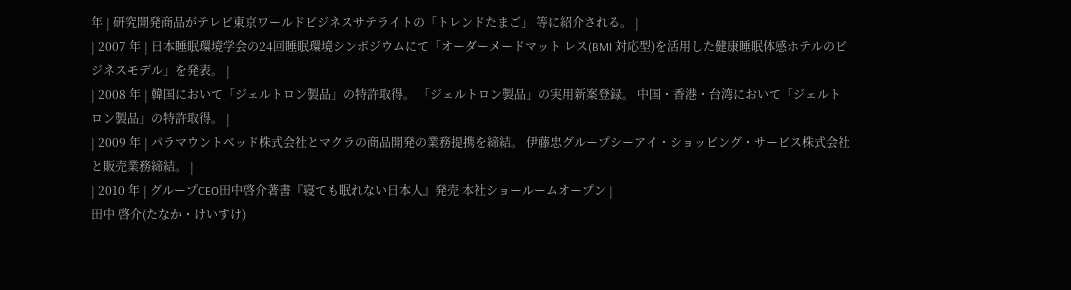年 | 研究開発商品がテレビ東京ワールドビジネスサテライトの「トレンドたまご」 等に紹介される。 |
| 2007 年 | 日本睡眠環境学会の24回睡眠環境シンポジウムにて「オーダーメードマット レス(BMI 対応型)を活用した健康睡眠体感ホテルのビジネスモデル」を発表。 |
| 2008 年 | 韓国において「ジェルトロン製品」の特許取得。 「ジェルトロン製品」の実用新案登録。 中国・香港・台湾において「ジェルトロン製品」の特許取得。 |
| 2009 年 | パラマウントベッド株式会社とマクラの商品開発の業務提携を締結。 伊藤忠グループシーアイ・ショッピング・サービス株式会社と販売業務締結。 |
| 2010 年 | グループCEO田中啓介著書『寝ても眠れない日本人』発売 本社ショールームオープン |
田中 啓介(たなか・けいすけ)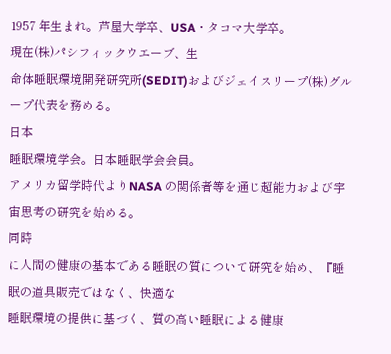1957 年生まれ。芦屋大学卒、USA・タコマ大学卒。
現在(株)パシフィックウエーブ、生
命体睡眠環境開発研究所(SEDIT)およびジェイスリープ(株)グループ代表を務める。
日本
睡眠環境学会。日本睡眠学会会員。
アメリカ留学時代よりNASA の関係者等を通じ超能力および宇宙思考の研究を始める。
同時
に人間の健康の基本である睡眠の質について研究を始め、『睡眠の道具販売ではなく、快適な
睡眠環境の提供に基づく、質の高い睡眠による健康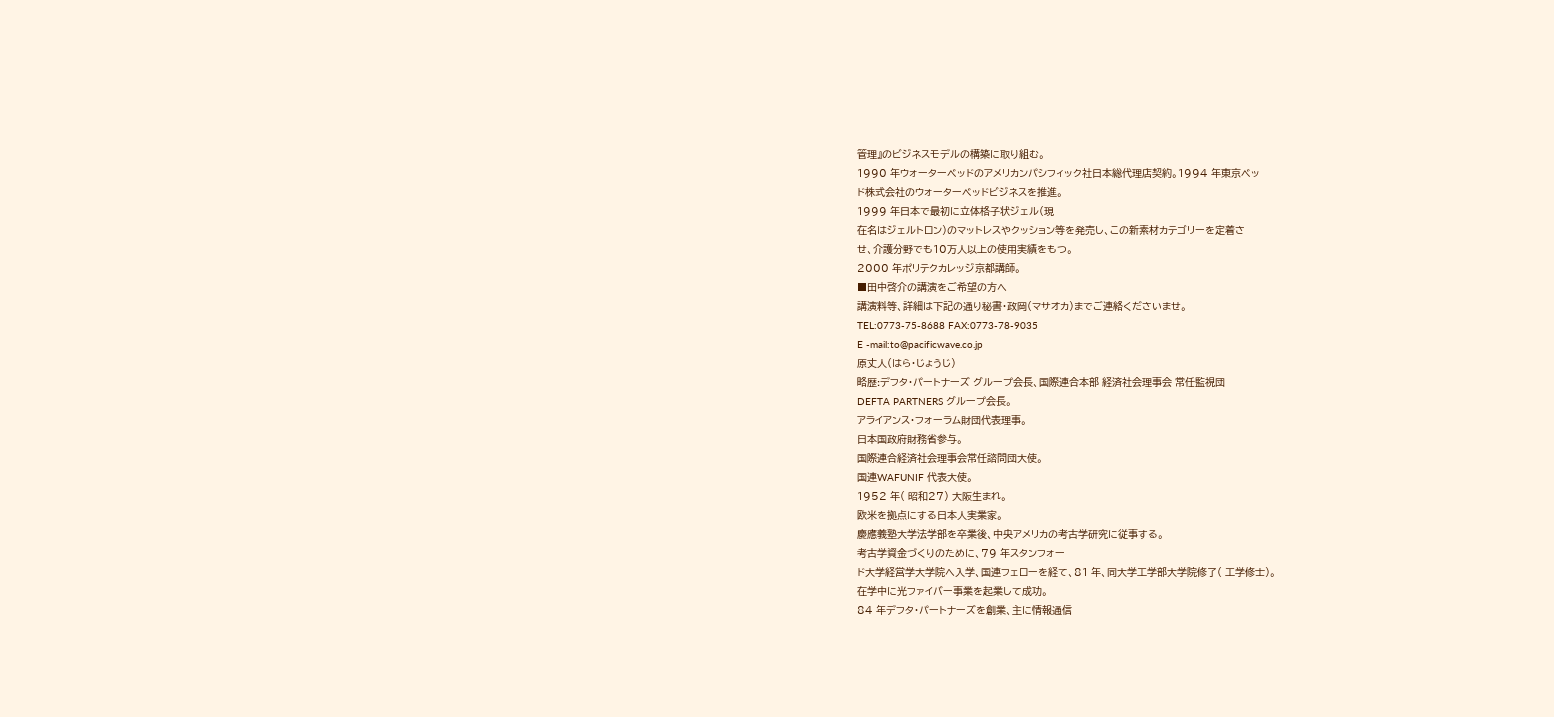管理』のビジネスモデルの構築に取り組む。
1990 年ウォーターベッドのアメリカンパシフィック社日本総代理店契約。1994 年東京ベッ
ド株式会社のウォーターベッドビジネスを推進。
1999 年日本で最初に立体格子状ジェル(現
在名はジェルトロン)のマットレスやクッション等を発売し、この新素材カテゴリーを定着さ
せ、介護分野でも10万人以上の使用実績をもつ。
2000 年ポリテクカレッジ京都講師。
■田中啓介の講演をご希望の方へ
講演料等、詳細は下記の通り秘書・政岡(マサオカ)までご連絡くださいませ。
TEL:0773-75-8688 FAX:0773-78-9035
E -mail:to@pacificwave.co.jp
原丈人(はら・じょうじ)
略歴:デフタ・パートナーズ グループ会長、国際連合本部 経済社会理事会 常任監視団
DEFTA PARTNERS グループ会長。
アライアンス・フォーラム財団代表理事。
日本国政府財務省参与。
国際連合経済社会理事会常任諮問団大使。
国連WAFUNIF 代表大使。
1952 年( 昭和27) 大阪生まれ。
欧米を拠点にする日本人実業家。
慶應義塾大学法学部を卒業後、中央アメリカの考古学研究に従事する。
考古学資金づくりのために、79 年スタンフォー
ド大学経営学大学院へ入学、国連フェローを経て、81 年、同大学工学部大学院修了( 工学修士)。
在学中に光ファイバー事業を起業して成功。
84 年デフタ・パートナーズを創業、主に情報通信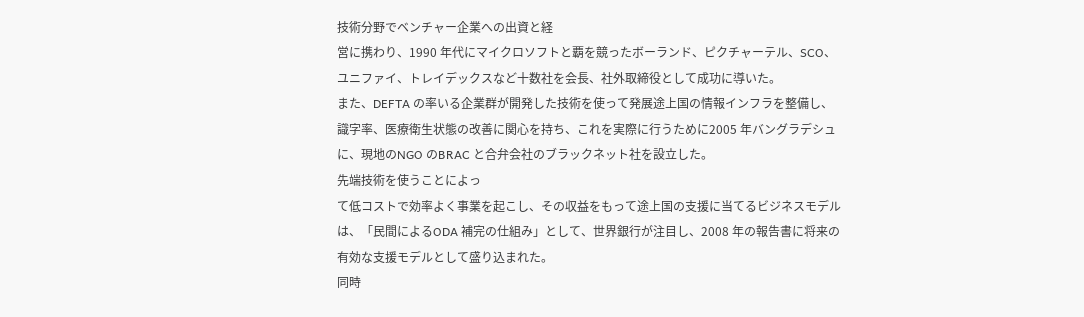技術分野でベンチャー企業への出資と経
営に携わり、1990 年代にマイクロソフトと覇を競ったボーランド、ピクチャーテル、SCO、
ユニファイ、トレイデックスなど十数社を会長、社外取締役として成功に導いた。
また、DEFTA の率いる企業群が開発した技術を使って発展途上国の情報インフラを整備し、
識字率、医療衛生状態の改善に関心を持ち、これを実際に行うために2005 年バングラデシュ
に、現地のNGO のBRAC と合弁会社のブラックネット社を設立した。
先端技術を使うことによっ
て低コストで効率よく事業を起こし、その収益をもって途上国の支援に当てるビジネスモデル
は、「民間によるODA 補完の仕組み」として、世界銀行が注目し、2008 年の報告書に将来の
有効な支援モデルとして盛り込まれた。
同時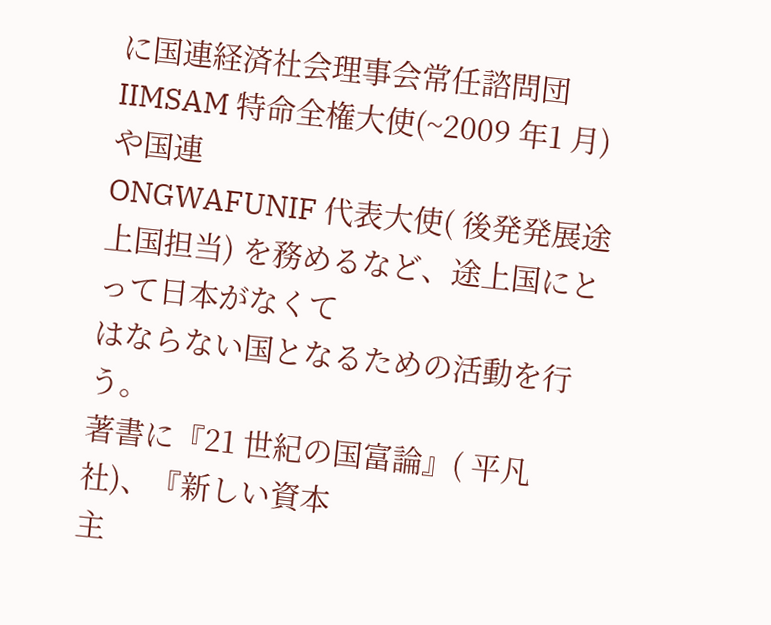に国連経済社会理事会常任諮問団IIMSAM 特命全権大使(~2009 年1 月) や国連
ONGWAFUNIF 代表大使( 後発発展途上国担当) を務めるなど、途上国にとって日本がなくて
はならない国となるための活動を行う。
著書に『21 世紀の国富論』( 平凡社)、『新しい資本
主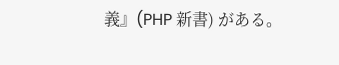義』(PHP 新書) がある。